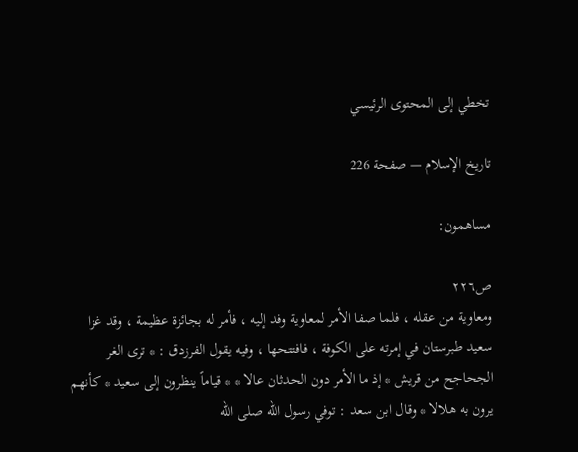تخطي إلى المحتوى الرئيسي

تاريخ الإسلام — صفحة 226

مساهمون:

ص٢٢٦
ومعاوية من عقله ، فلما صفا الأمر لمعاوية وفد إليه ، فأمر له بجائزة عظيمة ، وقد غزا سعيد طبرستان في إمرته على الكوفة ، فافتتحها ، وفيه يقول الفرزدق : * ترى الغر الجحاجح من قريش * إذ ما الأمر دون الحدثان عالا * * قياماً ينظرون إلى سعيد * كأنهم يرون به هلالا * وقال ابن سعد : توفي رسول الله صلى الله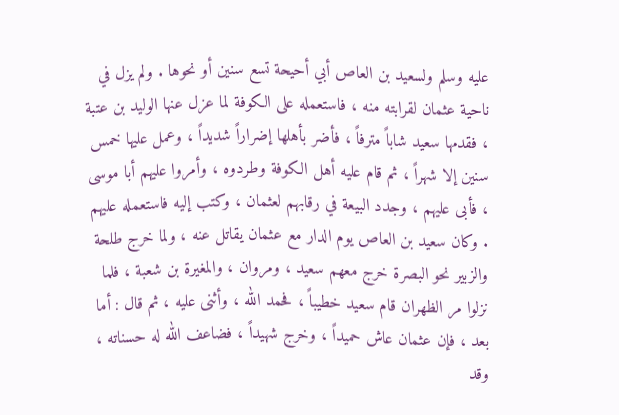عليه وسلم ولسعيد بن العاص أبي أحيحة تسع سنين أو نحوها . ولم يزل في ناحية عثمان لقرابته منه ، فاستعمله على الكوفة لما عزل عنها الوليد بن عتبة ، فقدمها سعيد شاباً مترفاً ، فأضر بأهلها إضراراً شديداً ، وعمل عليها خمس سنين إلا شهراً ، ثم قام عليه أهل الكوفة وطردوه ، وأمروا عليهم أبا موسى ، فأبى عليهم ، وجدد البيعة في رقابهم لعثمان ، وكتب إليه فاستعمله عليهم . وكان سعيد بن العاص يوم الدار مع عثمان يقاتل عنه ، ولما خرج طلحة والزبير نحو البصرة خرج معهم سعيد ، ومروان ، والمغيرة بن شعبة ، فلما نزلوا مر الظهران قام سعيد خطيباً ، فحمد الله ، وأثنى عليه ، ثم قال : أما بعد ، فإن عثمان عاش حميداً ، وخرج شهيداً ، فضاعف الله له حسناته ، وقد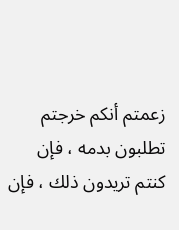زعمتم أنكم خرجتم تطلبون بدمه ، فإن كنتم تريدون ذلك ، فإن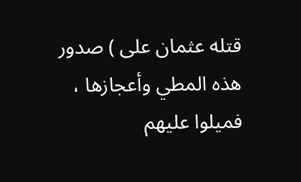قتله عثمان على ) صدور هذه المطي وأعجازها ، فميلوا عليهم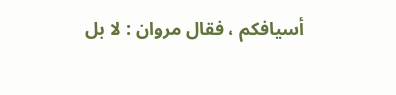أسيافكم ، فقال مروان : لا بل